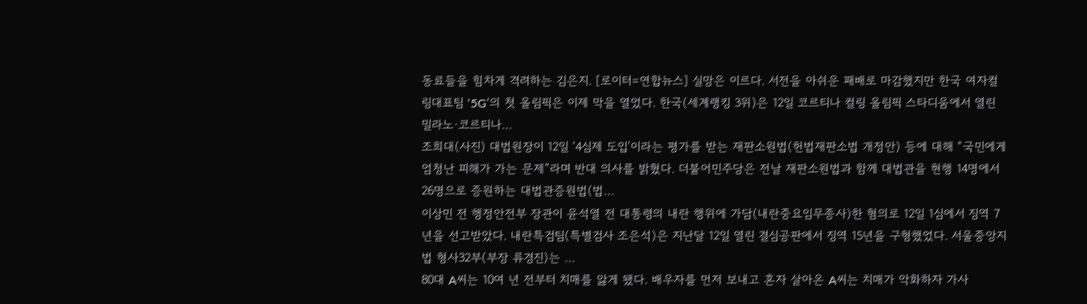동료들을 힘차게 격려하는 김은지. [로이터=연합뉴스] 실망은 이르다. 서전을 아쉬운 패배로 마감했지만 한국 여자컬링대표팀 ‘5G’의 첫 올림픽은 이제 막을 열었다. 한국(세계랭킹 3위)은 12일 코르티나 컬링 올림픽 스타디움에서 열린 밀라노·코르티나…
조희대(사진) 대법원장이 12일 ‘4심제 도입’이라는 평가를 받는 재판소원법(헌법재판소법 개정안) 등에 대해 “국민에게 엄청난 피해가 가는 문제”라며 반대 의사를 밝혔다. 더불어민주당은 전날 재판소원법과 함께 대법관을 현행 14명에서 26명으로 증원하는 대법관증원법(법…
이상민 전 행정안전부 장관이 윤석열 전 대통령의 내란 행위에 가담(내란중요임무종사)한 혐의로 12일 1심에서 징역 7년을 선고받았다. 내란특검팀(특별검사 조은석)은 지난달 12일 열린 결심공판에서 징역 15년을 구형했었다. 서울중앙지법 형사32부(부장 류경진)는 …
80대 A씨는 10여 년 전부터 치매를 앓게 됐다. 배우자를 먼저 보내고 혼자 살아온 A씨는 치매가 악화하자 가사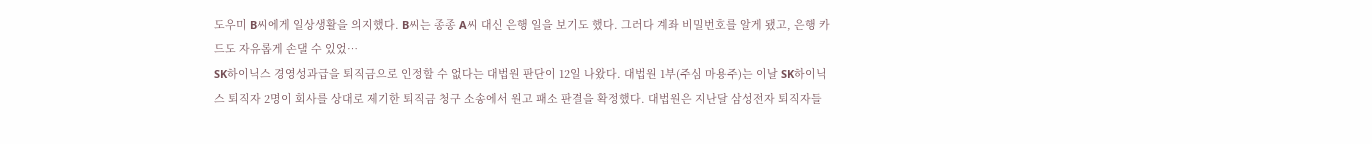도우미 B씨에게 일상생활을 의지했다. B씨는 종종 A씨 대신 은행 일을 보기도 했다. 그러다 계좌 비밀번호를 알게 됐고, 은행 카드도 자유롭게 손댈 수 있었…
SK하이닉스 경영성과급을 퇴직금으로 인정할 수 없다는 대법원 판단이 12일 나왔다. 대법원 1부(주심 마용주)는 이날 SK하이닉스 퇴직자 2명이 회사를 상대로 제기한 퇴직금 청구 소송에서 원고 패소 판결을 확정했다. 대법원은 지난달 삼성전자 퇴직자들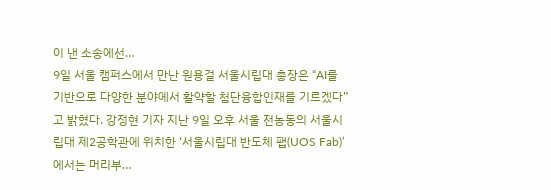이 낸 소송에선…
9일 서울 캠퍼스에서 만난 원용걸 서울시립대 총장은 “AI를 기반으로 다양한 분야에서 활약할 첨단융합인재를 기르겠다”고 밝혔다. 강정현 기자 지난 9일 오후 서울 전농동의 서울시립대 제2공학관에 위치한 ‘서울시립대 반도체 팹(UOS Fab)’에서는 머리부…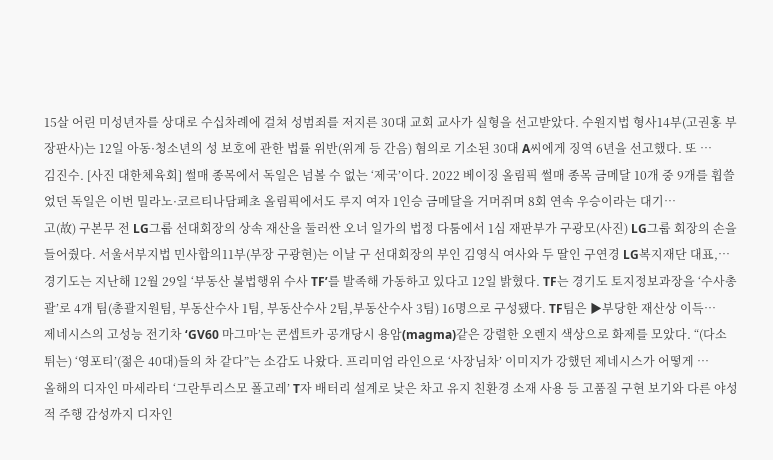15살 어린 미성년자를 상대로 수십차례에 걸쳐 성범죄를 저지른 30대 교회 교사가 실형을 선고받았다. 수원지법 형사14부(고권홍 부장판사)는 12일 아동·청소년의 성 보호에 관한 법률 위반(위계 등 간음) 혐의로 기소된 30대 A씨에게 징역 6년을 선고했다. 또 …
김진수. [사진 대한체육회] 썰매 종목에서 독일은 넘볼 수 없는 ‘제국’이다. 2022 베이징 올림픽 썰매 종목 금메달 10개 중 9개를 휩쓸었던 독일은 이번 밀라노·코르티나담페초 올림픽에서도 루지 여자 1인승 금메달을 거머쥐며 8회 연속 우승이라는 대기…
고(故) 구본무 전 LG그룹 선대회장의 상속 재산을 둘러싼 오너 일가의 법정 다툼에서 1심 재판부가 구광모(사진) LG그룹 회장의 손을 들어줬다. 서울서부지법 민사합의11부(부장 구광현)는 이날 구 선대회장의 부인 김영식 여사와 두 딸인 구연경 LG복지재단 대표,…
경기도는 지난해 12월 29일 ‘부동산 불법행위 수사 TF’를 발족해 가동하고 있다고 12일 밝혔다. TF는 경기도 토지정보과장을 ‘수사총괄’로 4개 팀(총괄지원팀, 부동산수사 1팀, 부동산수사 2팀,부동산수사 3팀) 16명으로 구성됐다. TF팀은 ▶부당한 재산상 이득…
제네시스의 고성능 전기차 ‘GV60 마그마’는 콘셉트카 공개당시 용암(magma)같은 강렬한 오렌지 색상으로 화제를 모았다. “(다소 튀는) ‘영포티’(젊은 40대)들의 차 같다”는 소감도 나왔다. 프리미엄 라인으로 ‘사장님차’ 이미지가 강했던 제네시스가 어떻게 …
올해의 디자인 마세라티 ‘그란투리스모 폴고레’ T자 배터리 설계로 낮은 차고 유지 친환경 소재 사용 등 고품질 구현 보기와 다른 야성적 주행 감성까지 디자인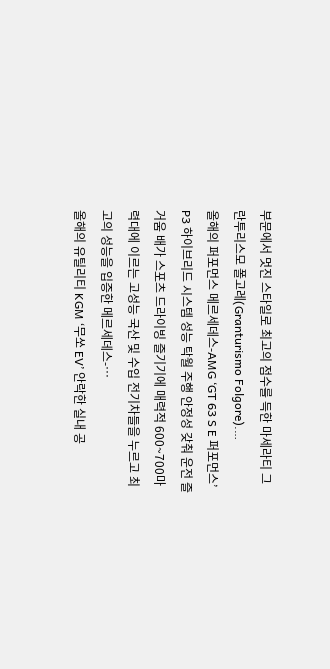부문에서 멋진 스타일로 최고의 점수를 득한 마세라티 그란투리스모 폴고레(Granturismo Folgore).…
올해의 퍼포먼스 메르세데스-AMG ‘GT 63 S E 퍼포먼스’ P3 하이브리드 시스템 성능 탁월 주행 안정성 갖춰 운전 즐거움 배가 스포츠 드라이빙 즐기기에 매력적 600~700마력대에 이르는 고성능 국산 및 수입 전기차들을 누르고 최고의 성능을 입증한 메르세데스-…
올해의 유틸리티 KGM ‘무쏘 EV’ 안락한 실내 공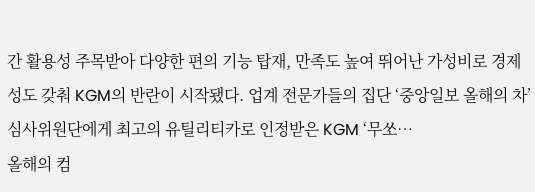간 활용성 주목받아 다양한 편의 기능 탑재, 만족도 높여 뛰어난 가성비로 경제성도 갖춰 KGM의 반란이 시작됐다. 업계 전문가들의 집단 ‘중앙일보 올해의 차’ 심사위원단에게 최고의 유틸리티카로 인정받은 KGM ‘무쏘…
올해의 컴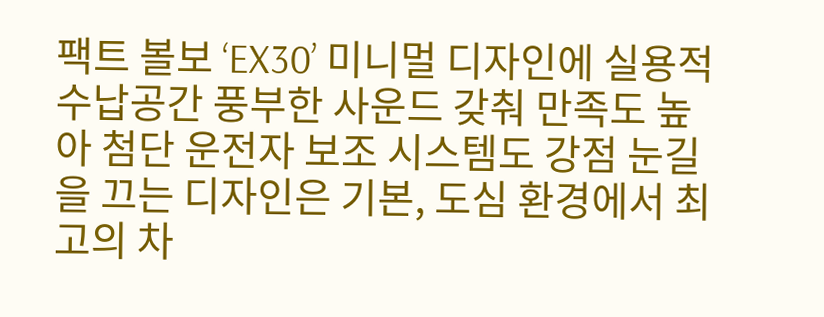팩트 볼보 ‘EX30’ 미니멀 디자인에 실용적 수납공간 풍부한 사운드 갖춰 만족도 높아 첨단 운전자 보조 시스템도 강점 눈길을 끄는 디자인은 기본, 도심 환경에서 최고의 차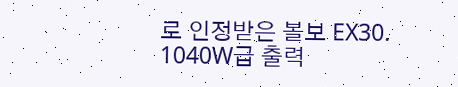로 인정받은 볼보 EX30. 1040W급 출력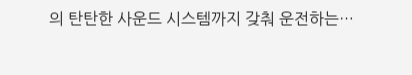의 탄탄한 사운드 시스템까지 갖춰 운전하는…